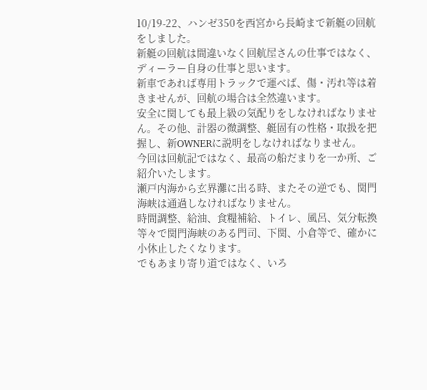10/19-22、ハンゼ350を西宮から長崎まで新艇の回航をしました。
新艇の回航は間違いなく回航屋さんの仕事ではなく、ディーラー自身の仕事と思います。
新車であれば専用トラックで運べば、傷・汚れ等は着きませんが、回航の場合は全然違います。
安全に関しても最上級の気配りをしなければなりません。その他、計器の微調整、艇固有の性格・取扱を把握し、新OWNERに説明をしなければなりません。
今回は回航記ではなく、最高の船だまりを一か所、ご紹介いたします。
瀬戸内海から玄界灘に出る時、またその逆でも、関門海峡は通過しなければなりません。
時間調整、給油、食糧補給、トイレ、風呂、気分転換等々で関門海峡のある門司、下関、小倉等で、確かに小休止したくなります。
でもあまり寄り道ではなく、いろ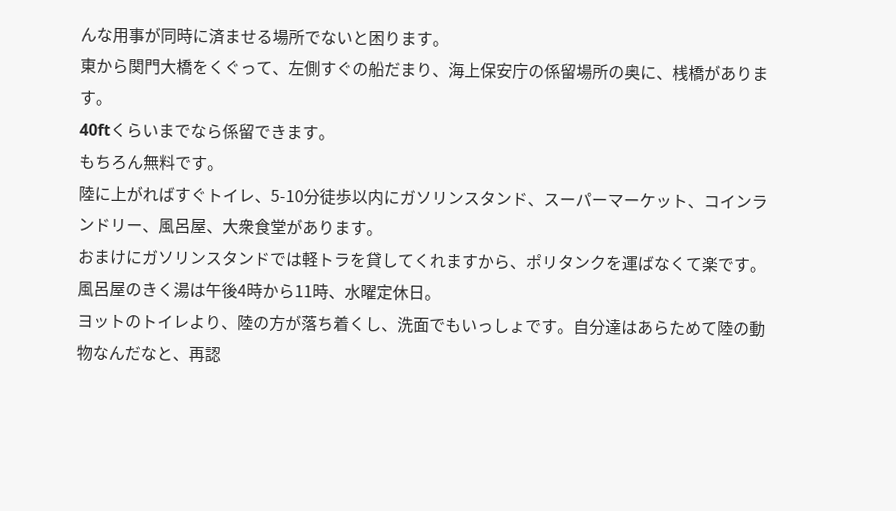んな用事が同時に済ませる場所でないと困ります。
東から関門大橋をくぐって、左側すぐの船だまり、海上保安庁の係留場所の奥に、桟橋があります。
40ftくらいまでなら係留できます。
もちろん無料です。
陸に上がればすぐトイレ、5-10分徒歩以内にガソリンスタンド、スーパーマーケット、コインランドリー、風呂屋、大衆食堂があります。
おまけにガソリンスタンドでは軽トラを貸してくれますから、ポリタンクを運ばなくて楽です。
風呂屋のきく湯は午後4時から11時、水曜定休日。
ヨットのトイレより、陸の方が落ち着くし、洗面でもいっしょです。自分達はあらためて陸の動物なんだなと、再認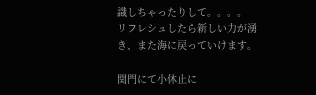識しちゃったりして。。。。
リフレシュしたら新しい力が湧き、また海に戻っていけます。

関門にて小休止に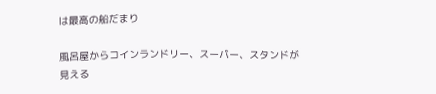は最高の船だまり

風呂屋からコインランドリー、スーパー、スタンドが見える